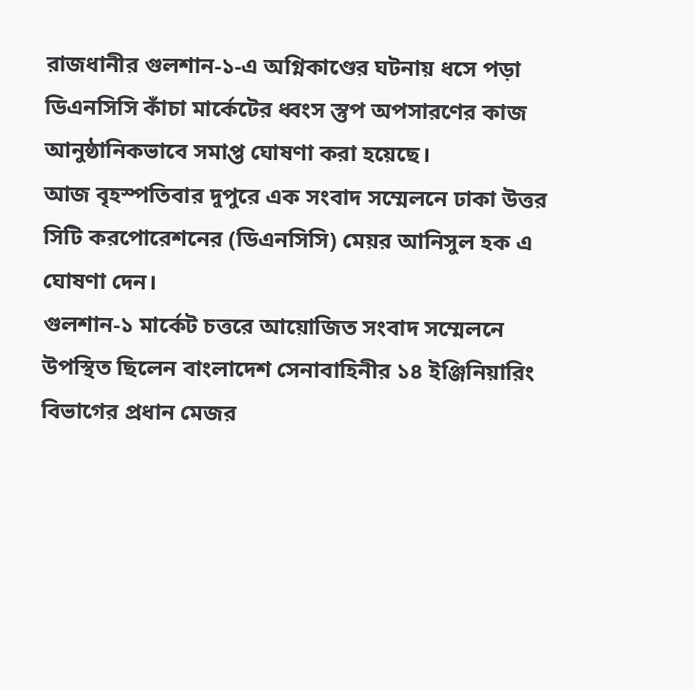রাজধানীর গুলশান-১-এ অগ্নিকাণ্ডের ঘটনায় ধসে পড়া ডিএনসিসি কাঁচা মার্কেটের ধ্বংস স্তুপ অপসারণের কাজ আনুষ্ঠানিকভাবে সমাপ্ত ঘোষণা করা হয়েছে।
আজ বৃহস্পতিবার দুপুরে এক সংবাদ সম্মেলনে ঢাকা উত্তর সিটি করপোরেশনের (ডিএনসিসি) মেয়র আনিসুল হক এ ঘোষণা দেন।
গুলশান-১ মার্কেট চত্তরে আয়োজিত সংবাদ সম্মেলনে উপস্থিত ছিলেন বাংলাদেশ সেনাবাহিনীর ১৪ ইঞ্জিনিয়ারিং বিভাগের প্রধান মেজর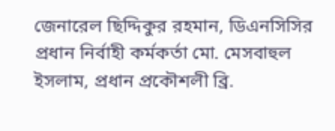জেনারেল ছিদ্দিকুর রহমান, ডিএনসিসির প্রধান নির্বাহী কর্মকর্তা মো. মেসবাহুল ইসলাম, প্রধান প্রকৌশলী ব্রি.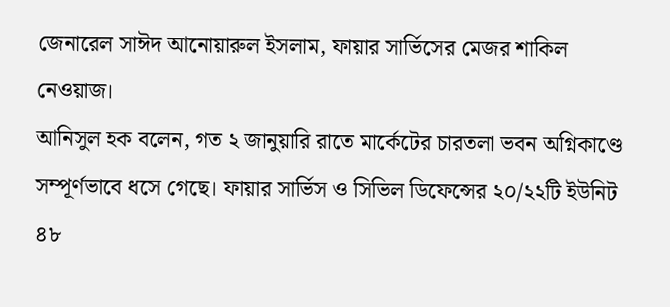জেনারেল সাঈদ আনোয়ারুল ইসলাম, ফায়ার সার্ভিসের মেজর শাকিল নেওয়াজ।
আনিসুল হক বলেন, গত ২ জানুয়ারি রাতে মার্কেটের চারতলা ভবন অগ্নিকাণ্ডে সম্পূর্ণভাবে ধসে গেছে। ফায়ার সার্ভিস ও সিভিল ডিফেন্সের ২০/২২টি ইউনিট ৪৮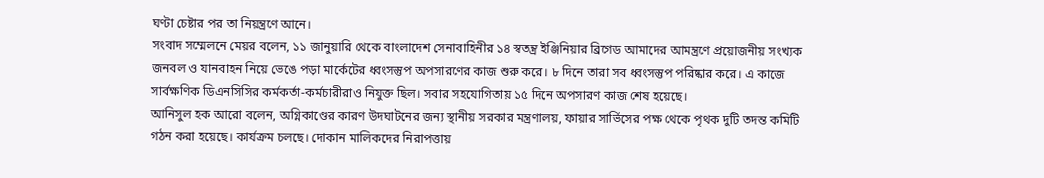ঘণ্টা চেষ্টার পর তা নিয়ন্ত্রণে আনে।
সংবাদ সম্মেলনে মেয়র বলেন, ১১ জানুয়ারি থেকে বাংলাদেশ সেনাবাহিনীর ১৪ স্বতন্ত্র ইঞ্জিনিয়ার ব্রিগেড আমাদের আমন্ত্রণে প্রয়োজনীয় সংখ্যক জনবল ও যানবাহন নিয়ে ভেঙে পড়া মার্কেটের ধ্বংসস্তুপ অপসারণের কাজ শুরু করে। ৮ দিনে তারা সব ধ্বংসস্তুপ পরিষ্কার করে। এ কাজে সার্বক্ষণিক ডিএনসিসির কর্মকর্তা-কর্মচারীরাও নিযুক্ত ছিল। সবার সহযোগিতায় ১৫ দিনে অপসারণ কাজ শেষ হয়েছে।
আনিসুল হক আরো বলেন, অগ্নিকাণ্ডের কারণ উদঘাটনের জন্য স্থানীয় সরকার মন্ত্রণালয়, ফায়ার সার্ভিসের পক্ষ থেকে পৃথক দুটি তদন্ত কমিটি গঠন করা হয়েছে। কার্যক্রম চলছে। দোকান মালিকদের নিরাপত্তায়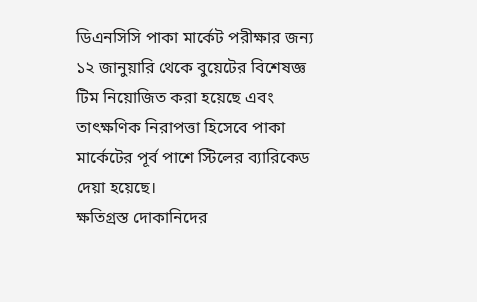ডিএনসিসি পাকা মার্কেট পরীক্ষার জন্য ১২ জানুয়ারি থেকে বুয়েটের বিশেষজ্ঞ টিম নিয়োজিত করা হয়েছে এবং তাৎক্ষণিক নিরাপত্তা হিসেবে পাকা মার্কেটের পূর্ব পাশে স্টিলের ব্যারিকেড দেয়া হয়েছে।
ক্ষতিগ্রস্ত দোকানিদের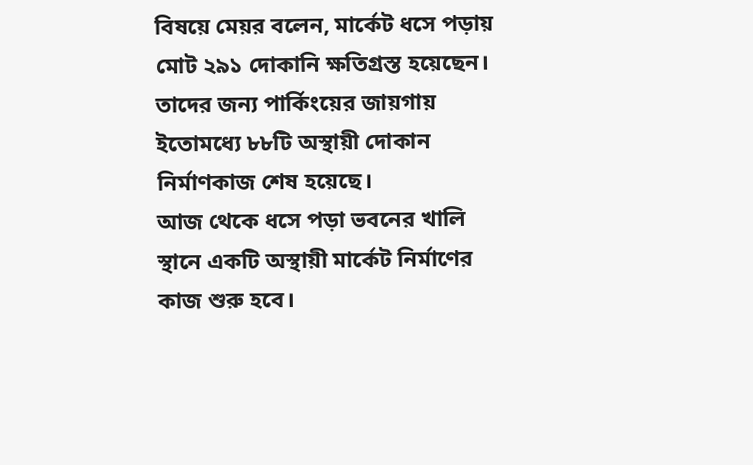বিষয়ে মেয়র বলেন, মার্কেট ধসে পড়ায় মোট ২৯১ দোকানি ক্ষতিগ্রস্ত হয়েছেন। তাদের জন্য পার্কিংয়ের জায়গায় ইতোমধ্যে ৮৮টি অস্থায়ী দোকান নির্মাণকাজ শেষ হয়েছে।
আজ থেকে ধসে পড়া ভবনের খালি স্থানে একটি অস্থায়ী মার্কেট নির্মাণের কাজ শুরু হবে।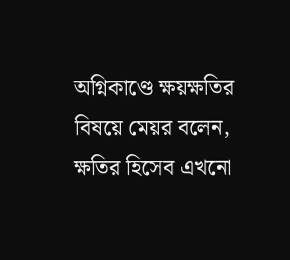অগ্নিকাণ্ডে ক্ষয়ক্ষতির বিষয়ে মেয়র বলেন, ক্ষতির হিসেব এখনো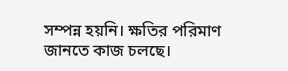সম্পন্ন হয়নি। ক্ষতির পরিমাণ জানতে কাজ চলছে।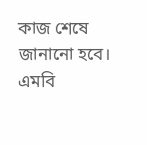কাজ শেষে জানানো হবে।
এমবি